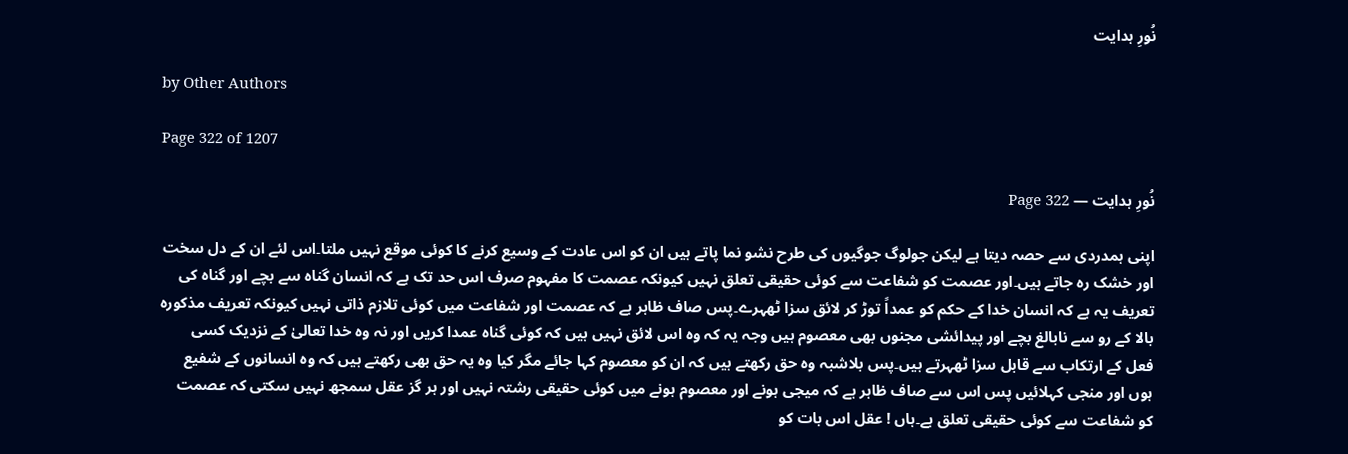نُورِ ہدایت

by Other Authors

Page 322 of 1207

نُورِ ہدایت — Page 322

اپنی ہمدردی سے حصہ دیتا ہے لیکن جولوگ جوگیوں کی طرح نشو نما پاتے ہیں ان کو اس عادت کے وسیع کرنے کا کوئی موقع نہیں ملتا۔اس لئے ان کے دل سخت اور خشک رہ جاتے ہیں۔اور عصمت کو شفاعت سے کوئی حقیقی تعلق نہیں کیونکہ عصمت کا مفہوم صرف اس حد تک ہے کہ انسان گناہ سے بچے اور گناہ کی تعریف یہ ہے کہ انسان خدا کے حکم کو عمداً توڑ کر لائق سزا ٹھہرے۔پس صاف ظاہر ہے کہ عصمت اور شفاعت میں کوئی تلازم ذاتی نہیں کیونکہ تعریف مذکورہ بالا کے رو سے نابالغ بچے اور پیدائشی مجنوں بھی معصوم ہیں وجہ یہ کہ وہ اس لائق نہیں ہیں کہ کوئی گناہ عمدا کریں اور نہ وہ خدا تعالیٰ کے نزدیک کسی فعل کے ارتکاب سے قابل سزا ٹھہرتے ہیں۔پس بلاشبہ وہ حق رکھتے ہیں کہ ان کو معصوم کہا جائے مگر کیا وہ یہ حق بھی رکھتے ہیں کہ وہ انسانوں کے شفیع ہوں اور منجی کہلائیں پس اس سے صاف ظاہر ہے کہ میجی ہونے اور معصوم ہونے میں کوئی حقیقی رشتہ نہیں اور ہر گز عقل سمجھ نہیں سکتی کہ عصمت کو شفاعت سے کوئی حقیقی تعلق ہے۔ہاں ! عقل اس بات کو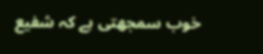خوب سمجھتی ہے کہ شفیع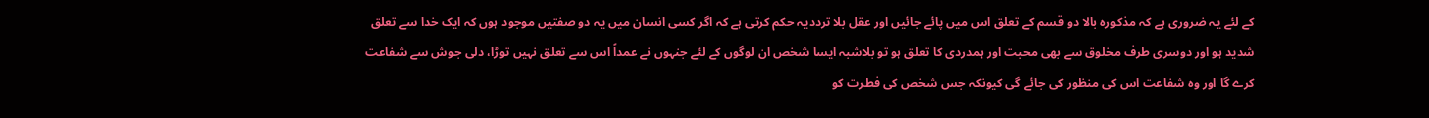کے لئے یہ ضروری ہے کہ مذکورہ بالا دو قسم کے تعلق اس میں پائے جائیں اور عقل بلا ترددیہ حکم کرتی ہے کہ اگر کسی انسان میں یہ دو صفتیں موجود ہوں کہ ایک خدا سے تعلق شدید ہو اور دوسری طرف مخلوق سے بھی محبت اور ہمدردی کا تعلق ہو تو بلاشبہ ایسا شخص ان لوگوں کے لئے جنہوں نے عمداً اس سے تعلق نہیں توڑا، دلی جوش سے شفاعت کرے گا اور وہ شفاعت اس کی منظور کی جائے گی کیونکہ جس شخص کی فطرت کو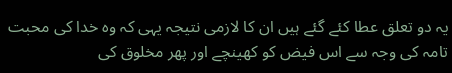یہ دو تعلق عطا کئے گئے ہیں ان کا لازمی نتیجہ یہی کہ وہ خدا کی محبت تامہ کی وجہ سے اس فیض کو کھینچے اور پھر مخلوق کی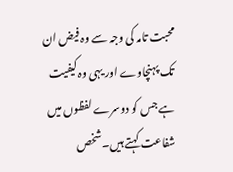محبت تامہ کی وجہ سے وہ فیض ان تک پہنچاوے اور یہی وہ کیفیت ہے جس کو دوسرے لفظوں میں شفاعت کہتے ہیں۔شخص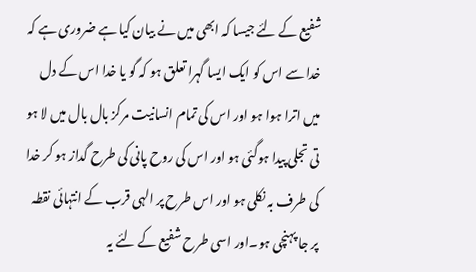شفیع کے لئے جیسا کہ ابھی میں نے بیان کیا ہے ضروری ہے کہ خدا سے اس کو ایک ایسا گہرا تعلق ہو کہ گو یا خدا اس کے دل میں اترا ہوا ہو اور اس کی تمام انسانیت مرکز بال بال میں لا ہو تی تجلی پیدا ہوگئی ہو اور اس کی روح پانی کی طرح گداز ہو کر خدا کی طرف بہ نکلی ہو اور اس طرح پر الہی قرب کے انتہائی نقطہ پر جا پہنچی ہو۔اور اسی طرح شفیع کے لئے یہ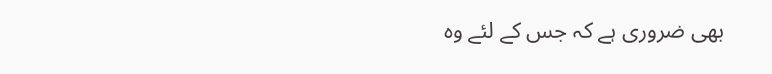بھی ضروری ہے کہ جس کے لئے وہ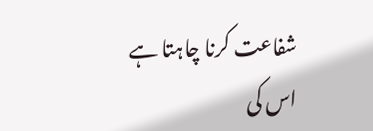شفاعت کرنا چاہتا ہے اس کی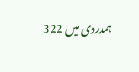ہمدردی میں 322